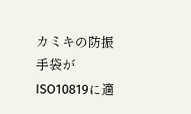カミキの防振手袋がISO10819に適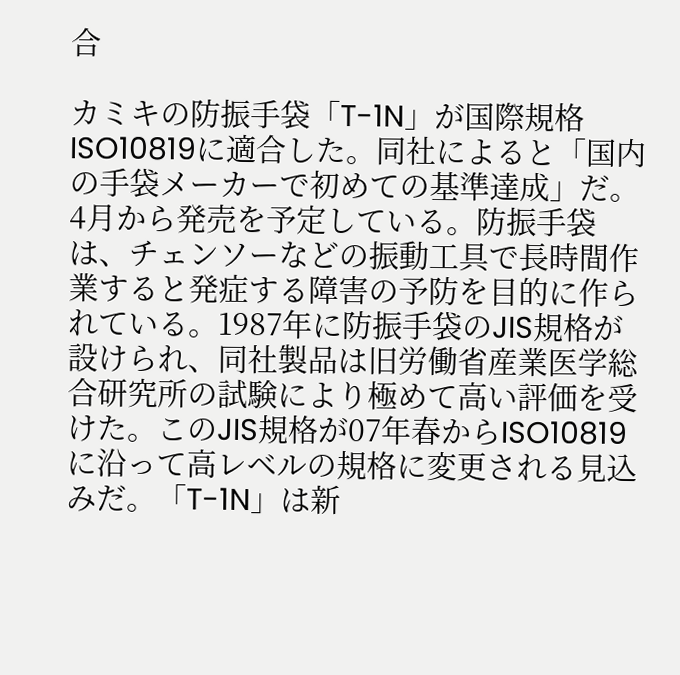合

カミキの防振手袋「T-1N」が国際規格ISO10819に適合した。同社によると「国内の手袋メーカーで初めての基準達成」だ。4月から発売を予定している。防振手袋は、チェンソーなどの振動工具で長時間作業すると発症する障害の予防を目的に作られている。1987年に防振手袋のJIS規格が設けられ、同社製品は旧労働省産業医学総合研究所の試験により極めて高い評価を受けた。このJIS規格が07年春からISO10819に沿って高レベルの規格に変更される見込みだ。「T-1N」は新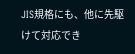JIS規格にも、他に先駆けて対応でき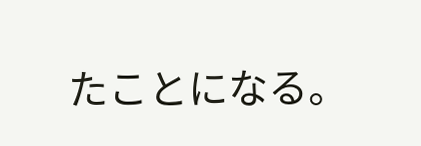たことになる。